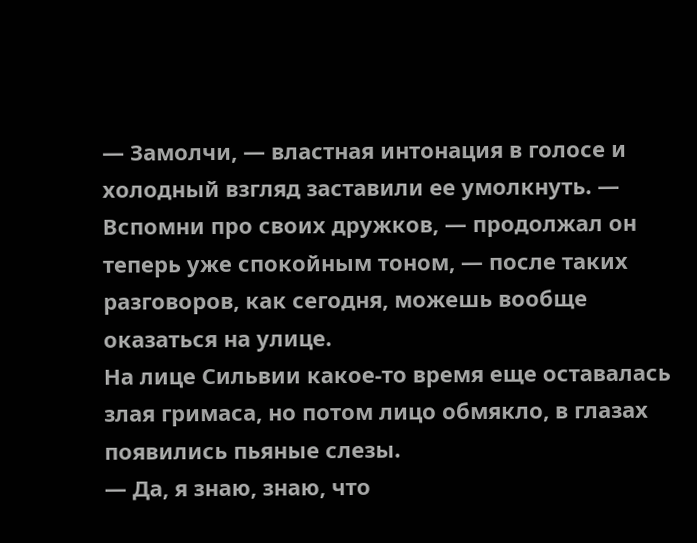— Замолчи, — властная интонация в голосе и холодный взгляд заставили ее умолкнуть. — Вспомни про своих дружков, — продолжал он теперь уже спокойным тоном, — после таких разговоров, как сегодня, можешь вообще оказаться на улице.
На лице Сильвии какое‑то время еще оставалась злая гримаса, но потом лицо обмякло, в глазах появились пьяные слезы.
— Да, я знаю, знаю, что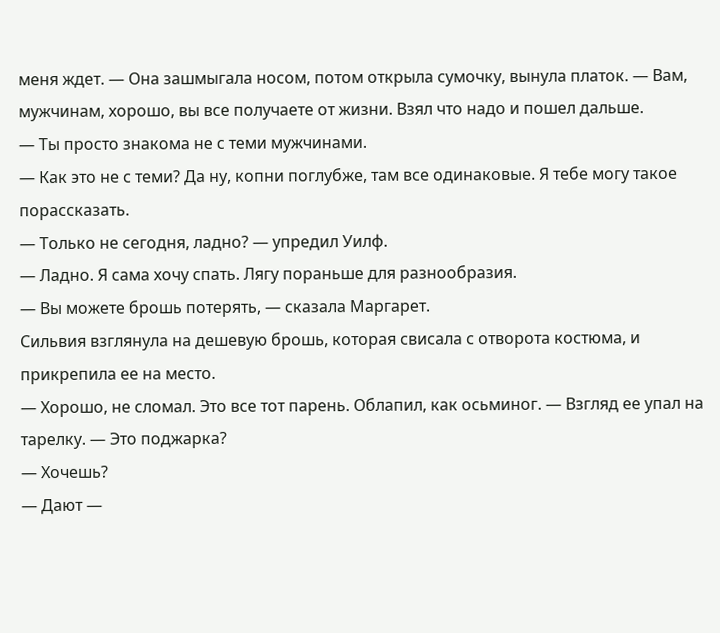меня ждет. — Она зашмыгала носом, потом открыла сумочку, вынула платок. — Вам, мужчинам, хорошо, вы все получаете от жизни. Взял что надо и пошел дальше.
— Ты просто знакома не с теми мужчинами.
— Как это не с теми? Да ну, копни поглубже, там все одинаковые. Я тебе могу такое порассказать.
— Только не сегодня, ладно? — упредил Уилф.
— Ладно. Я сама хочу спать. Лягу пораньше для разнообразия.
— Вы можете брошь потерять, — сказала Маргарет.
Сильвия взглянула на дешевую брошь, которая свисала с отворота костюма, и прикрепила ее на место.
— Хорошо, не сломал. Это все тот парень. Облапил, как осьминог. — Взгляд ее упал на тарелку. — Это поджарка?
— Хочешь?
— Дают —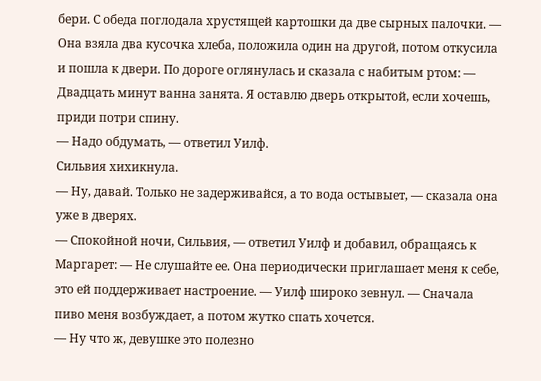бери. С обеда поглодала хрустящей картошки да две сырных палочки. — Она взяла два кусочка хлеба, положила один на другой, потом откусила и пошла к двери. По дороге оглянулась и сказала с набитым ртом: — Двадцать минут ванна занята. Я оставлю дверь открытой, если хочешь, приди потри спину.
— Надо обдумать, — ответил Уилф.
Сильвия хихикнула.
— Ну, давай. Только не задерживайся, а то вода остывыет, — сказала она уже в дверях.
— Спокойной ночи, Сильвия, — ответил Уилф и добавил, обращаясь к Маргарет: — Не слушайте ее. Она периодически приглашает меня к себе, это ей поддерживает настроение. — Уилф широко зевнул. — Сначала пиво меня возбуждает, а потом жутко спать хочется.
— Ну что ж, девушке это полезно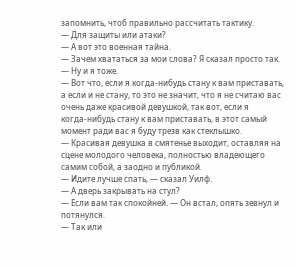запомнить, чтоб правильно рассчитать тактику.
— Для защиты или атаки?
— А вот это военная тайна.
— Зачем хвататься за мои слова? Я сказал просто так.
— Ну и я тоже.
— Вот что, если я когда‑нибудь стану к вам приставать, а если и не стану, то это не значит, что я не считаю вас очень даже красивой девушкой, так вот, если я когда‑нибудь стану к вам приставать, в этот самый момент ради вас я буду трезв как стеклышко.
— Красивая девушка в смятенье выходит, оставляя на сцене молодого человека, полностью владеющего самим собой, а заодно и публикой.
— Идите лучше спать, — сказал Уилф.
— А дверь закрывать на стул?
— Если вам так спокойней. — Он встал, опять зевнул и потянулся.
— Так или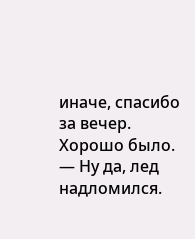иначе, спасибо за вечер. Хорошо было.
— Ну да, лед надломился.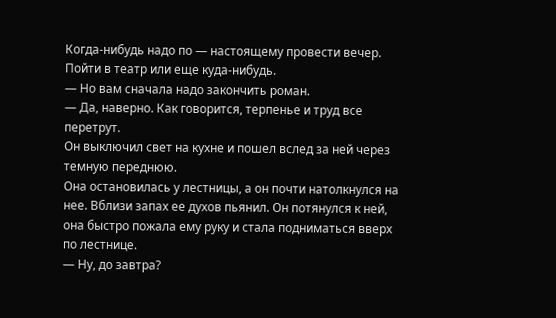Когда‑нибудь надо по — настоящему провести вечер. Пойти в театр или еще куда‑нибудь.
— Но вам сначала надо закончить роман.
— Да, наверно. Как говорится, терпенье и труд все перетрут.
Он выключил свет на кухне и пошел вслед за ней через темную переднюю.
Она остановилась у лестницы, а он почти натолкнулся на нее. Вблизи запах ее духов пьянил. Он потянулся к ней, она быстро пожала ему руку и стала подниматься вверх по лестнице.
— Ну, до завтра?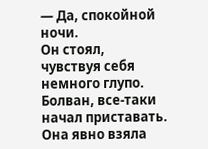— Да, спокойной ночи.
Он стоял, чувствуя себя немного глупо. Болван, все‑таки начал приставать. Она явно взяла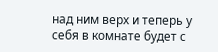над ним верх и теперь у себя в комнате будет с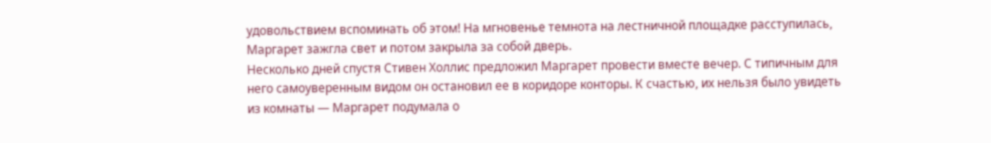удовольствием вспоминать об этом! На мгновенье темнота на лестничной площадке расступилась, Маргарет зажгла свет и потом закрыла за собой дверь.
Несколько дней спустя Стивен Холлис предложил Маргарет провести вместе вечер. С типичным для него самоуверенным видом он остановил ее в коридоре конторы. К счастью, их нельзя было увидеть из комнаты — Маргарет подумала о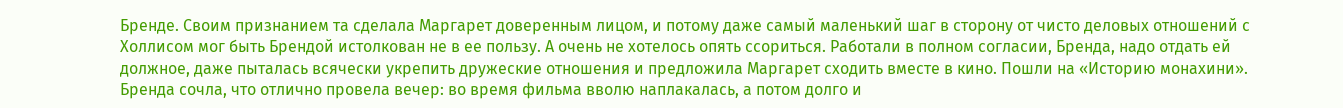Бренде. Своим признанием та сделала Маргарет доверенным лицом, и потому даже самый маленький шаг в сторону от чисто деловых отношений с Холлисом мог быть Брендой истолкован не в ее пользу. А очень не хотелось опять ссориться. Работали в полном согласии, Бренда, надо отдать ей должное, даже пыталась всячески укрепить дружеские отношения и предложила Маргарет сходить вместе в кино. Пошли на «Историю монахини». Бренда сочла, что отлично провела вечер: во время фильма вволю наплакалась, а потом долго и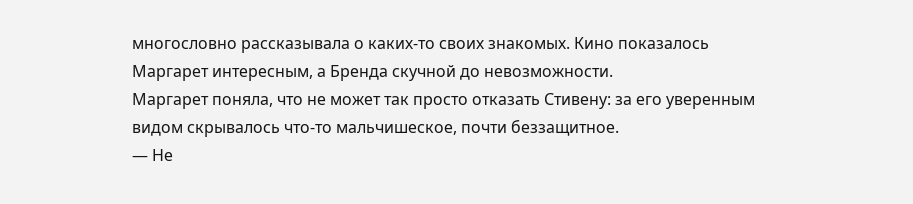многословно рассказывала о каких‑то своих знакомых. Кино показалось Маргарет интересным, а Бренда скучной до невозможности.
Маргарет поняла, что не может так просто отказать Стивену: за его уверенным видом скрывалось что‑то мальчишеское, почти беззащитное.
— Не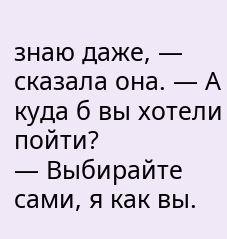знаю даже, — сказала она. — А куда б вы хотели пойти?
— Выбирайте сами, я как вы.